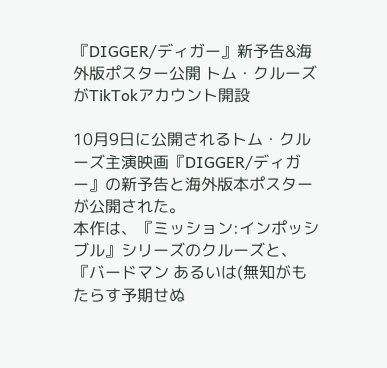『DIGGER/ディガー』新予告&海外版ポスター公開 トム・クルーズがTikTokアカウント開設

10月9日に公開されるトム・クルーズ主演映画『DIGGER/ディガー』の新予告と海外版本ポスターが公開された。
本作は、『ミッション:インポッシブル』シリーズのクルーズと、『バードマン あるいは(無知がもたらす予期せぬ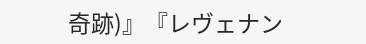奇跡)』『レヴェナン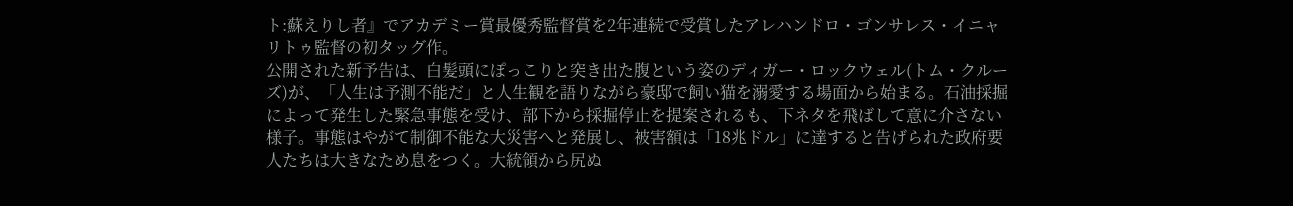ト:蘇えりし者』でアカデミー賞最優秀監督賞を2年連続で受賞したアレハンドロ・ゴンサレス・イニャリトゥ監督の初タッグ作。
公開された新予告は、白髪頭にぽっこりと突き出た腹という姿のディガー・ロックウェル(トム・クルーズ)が、「人生は予測不能だ」と人生観を語りながら豪邸で飼い猫を溺愛する場面から始まる。石油採掘によって発生した緊急事態を受け、部下から採掘停止を提案されるも、下ネタを飛ばして意に介さない様子。事態はやがて制御不能な大災害へと発展し、被害額は「18兆ドル」に達すると告げられた政府要人たちは大きなため息をつく。大統領から尻ぬ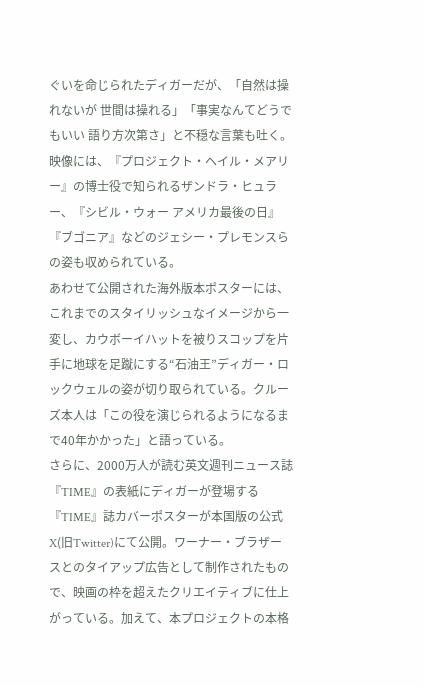ぐいを命じられたディガーだが、「自然は操れないが 世間は操れる」「事実なんてどうでもいい 語り方次第さ」と不穏な言葉も吐く。映像には、『プロジェクト・ヘイル・メアリー』の博士役で知られるザンドラ・ヒュラー、『シビル・ウォー アメリカ最後の日』『ブゴニア』などのジェシー・プレモンスらの姿も収められている。
あわせて公開された海外版本ポスターには、これまでのスタイリッシュなイメージから一変し、カウボーイハットを被りスコップを片手に地球を足蹴にする“石油王”ディガー・ロックウェルの姿が切り取られている。クルーズ本人は「この役を演じられるようになるまで40年かかった」と語っている。
さらに、2000万人が読む英文週刊ニュース誌『TIME』の表紙にディガーが登場する『TIME』誌カバーポスターが本国版の公式X(旧Twitter)にて公開。ワーナー・ブラザースとのタイアップ広告として制作されたもので、映画の枠を超えたクリエイティブに仕上がっている。加えて、本プロジェクトの本格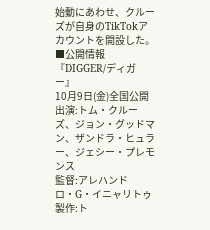始動にあわせ、クルーズが自身のTikTokアカウントを開設した。
■公開情報
『DIGGER/ディガー』
10月9日(金)全国公開
出演:トム・クルーズ、ジョン・グッドマン、ザンドラ・ヒュラー、ジェシー・プレモンス
監督:アレハンドロ・G・イニャリトゥ
製作:ト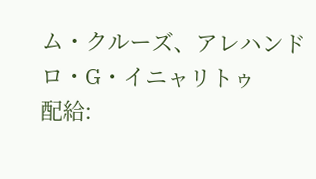ム・クルーズ、アレハンドロ・G・イニャリトゥ
配給: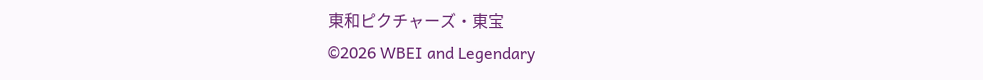東和ピクチャーズ・東宝
©2026 WBEI and Legendary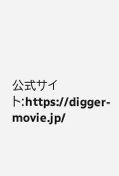公式サイト:https://digger-movie.jp/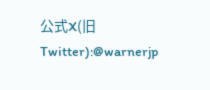公式X(旧Twitter):@warnerjp